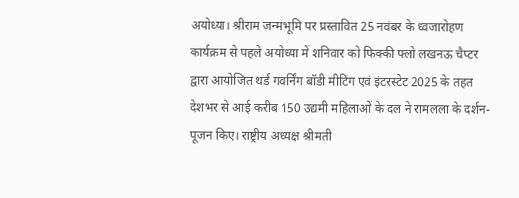अयोध्या। श्रीराम जन्मभूमि पर प्रस्तावित 25 नवंबर के ध्वजारोहण कार्यक्रम से पहले अयोध्या में शनिवार को फिक्की फ्लो लखनऊ चैप्टर द्वारा आयोजित थर्ड गवर्निंग बॉडी मीटिंग एवं इंटरस्टेट 2025 के तहत देशभर से आई करीब 150 उद्यमी महिलाओं के दल ने रामलला के दर्शन-पूजन किए। राष्ट्रीय अध्यक्ष श्रीमती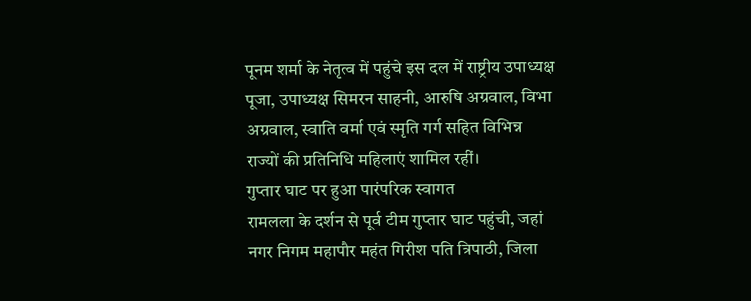पूनम शर्मा के नेतृत्व में पहुंचे इस दल में राष्ट्रीय उपाध्यक्ष पूजा, उपाध्यक्ष सिमरन साहनी, आरुषि अग्रवाल, विभा अग्रवाल, स्वाति वर्मा एवं स्मृति गर्ग सहित विभिन्न राज्यों की प्रतिनिधि महिलाएं शामिल रहीं।
गुप्तार घाट पर हुआ पारंपरिक स्वागत
रामलला के दर्शन से पूर्व टीम गुप्तार घाट पहुंची, जहां नगर निगम महापौर महंत गिरीश पति त्रिपाठी, जिला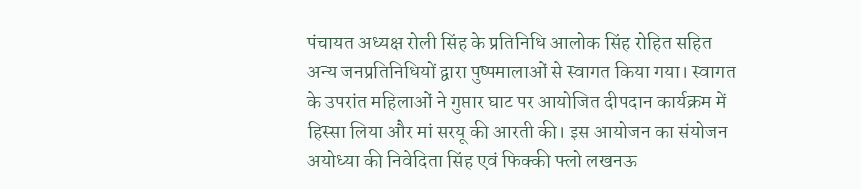पंचायत अध्यक्ष रोली सिंह के प्रतिनिधि आलोक सिंह रोहित सहित अन्य जनप्रतिनिधियों द्वारा पुष्पमालाओं से स्वागत किया गया। स्वागत के उपरांत महिलाओं ने गुप्तार घाट पर आयोजित दीपदान कार्यक्रम में हिस्सा लिया और मां सरयू की आरती की। इस आयोजन का संयोजन अयोध्या की निवेदिता सिंह एवं फिक्की फ्लो लखनऊ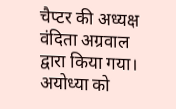चैप्टर की अध्यक्ष वंदिता अग्रवाल द्वारा किया गया।
अयोध्या को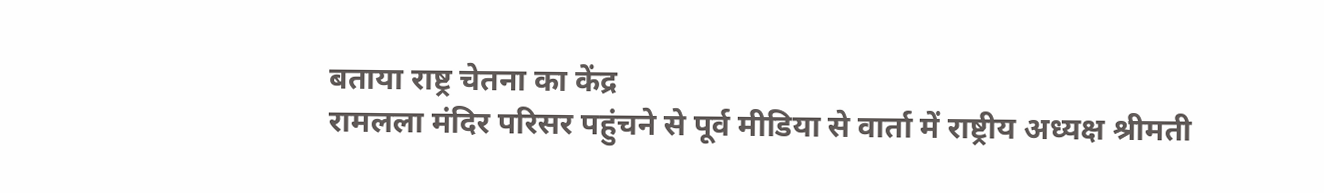बताया राष्ट्र चेतना का केंद्र
रामलला मंदिर परिसर पहुंचने से पूर्व मीडिया से वार्ता में राष्ट्रीय अध्यक्ष श्रीमती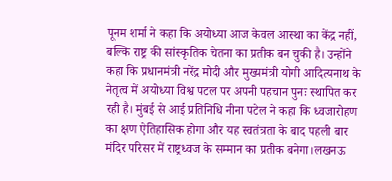पूनम शर्मा ने कहा कि अयोध्या आज केवल आस्था का केंद्र नहीं, बल्कि राष्ट्र की सांस्कृतिक चेतना का प्रतीक बन चुकी है। उन्होंने कहा कि प्रधानमंत्री नरेंद्र मोदी और मुख्यमंत्री योगी आदित्यनाथ के नेतृत्व में अयोध्या विश्व पटल पर अपनी पहचान पुनः स्थापित कर रही है। मुंबई से आई प्रतिनिधि नीना पटेल ने कहा कि ध्वजारोहण का क्षण ऐतिहासिक होगा और यह स्वतंत्रता के बाद पहली बार मंदिर परिसर में राष्ट्रध्वज के सम्मान का प्रतीक बनेगा।लखनऊ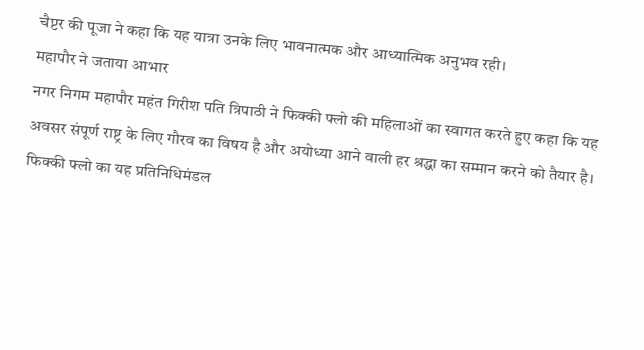चैप्टर की पूजा ने कहा कि यह यात्रा उनके लिए भावनात्मक और आध्यात्मिक अनुभव रही।
महापौर ने जताया आभार
नगर निगम महापौर महंत गिरीश पति त्रिपाठी ने फिक्की फ्लो की महिलाओं का स्वागत करते हुए कहा कि यह अवसर संपूर्ण राष्ट्र के लिए गौरव का विषय है और अयोध्या आने वाली हर श्रद्धा का सम्मान करने को तैयार है। फिक्की फ्लो का यह प्रतिनिधिमंडल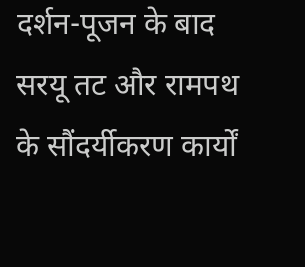दर्शन-पूजन के बाद सरयू तट और रामपथ के सौंदर्यीकरण कार्यों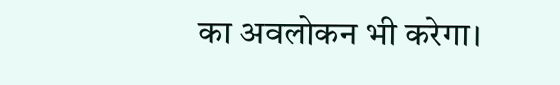का अवलोकन भी करेगा।